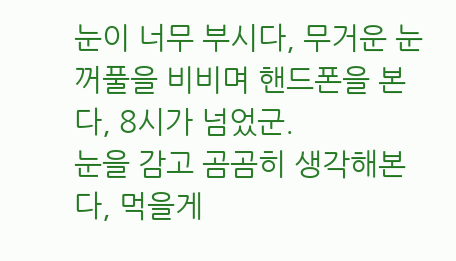눈이 너무 부시다, 무거운 눈꺼풀을 비비며 핸드폰을 본다, 8시가 넘었군.
눈을 감고 곰곰히 생각해본다, 먹을게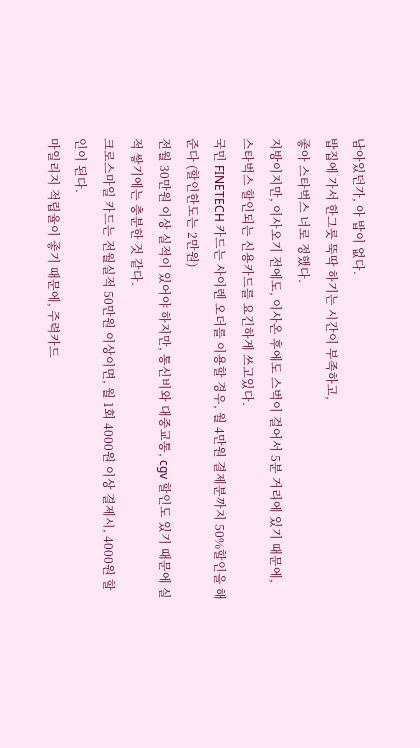남아있던가, 아 밥이 없다.
밥집에 가서 한그릇 뚝딱 하기는 시간이 부족하고,
좋아 스타벅스 너로 정했다.
지방이지만, 이사오기 전에도, 이사온 후에도 스벅이 걸어서 5분 거리에 있기 때문에,
스타벅스 할인되는 신용카드를 요긴하게 쓰고있다.
국민 FINETECH 카드는 사이렌 오더를 이용할 경우, 월 4만원 결제분까지 50%할인을 해준다 (할인한도는 2만원)
전월 30만원 이상 실적이 있어야 하지만, 통신비와 대중교통, cgv 할인도 있기 때문에 실적 쌓기에는 충분한 것 같다.
크로스마일 카드는 전월실적 50만원 이상이면, 월 1회 4000원 이상 결제시, 4000원 할인이 된다.
마일리지 적립율이 좋기 때문에, 주력카드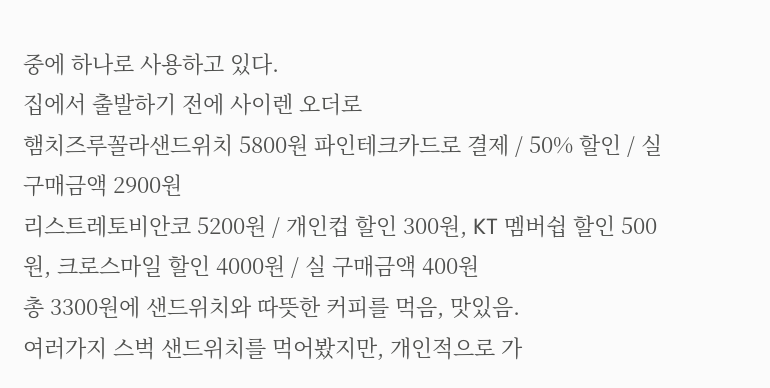중에 하나로 사용하고 있다.
집에서 출발하기 전에 사이렌 오더로
햄치즈루꼴라샌드위치 5800원 파인테크카드로 결제 / 50% 할인 / 실 구매금액 2900원
리스트레토비안코 5200원 / 개인컵 할인 300원, KT 멤버쉽 할인 500원, 크로스마일 할인 4000원 / 실 구매금액 400원
총 3300원에 샌드위치와 따뜻한 커피를 먹음, 맛있음.
여러가지 스벅 샌드위치를 먹어봤지만, 개인적으로 가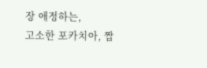장 애정하는,
고소한 포카치아, 짭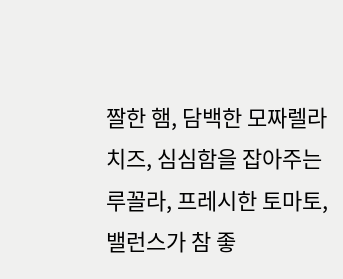짤한 햄, 담백한 모짜렐라치즈, 심심함을 잡아주는 루꼴라, 프레시한 토마토,
밸런스가 참 좋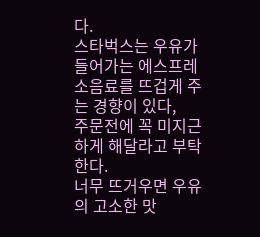다.
스타벅스는 우유가 들어가는 에스프레소음료를 뜨겁게 주는 경향이 있다,
주문전에 꼭 미지근하게 해달라고 부탁한다.
너무 뜨거우면 우유의 고소한 맛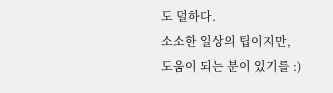도 덜하다.
소소한 일상의 팁이지만, 도움이 되는 분이 있기를 :)